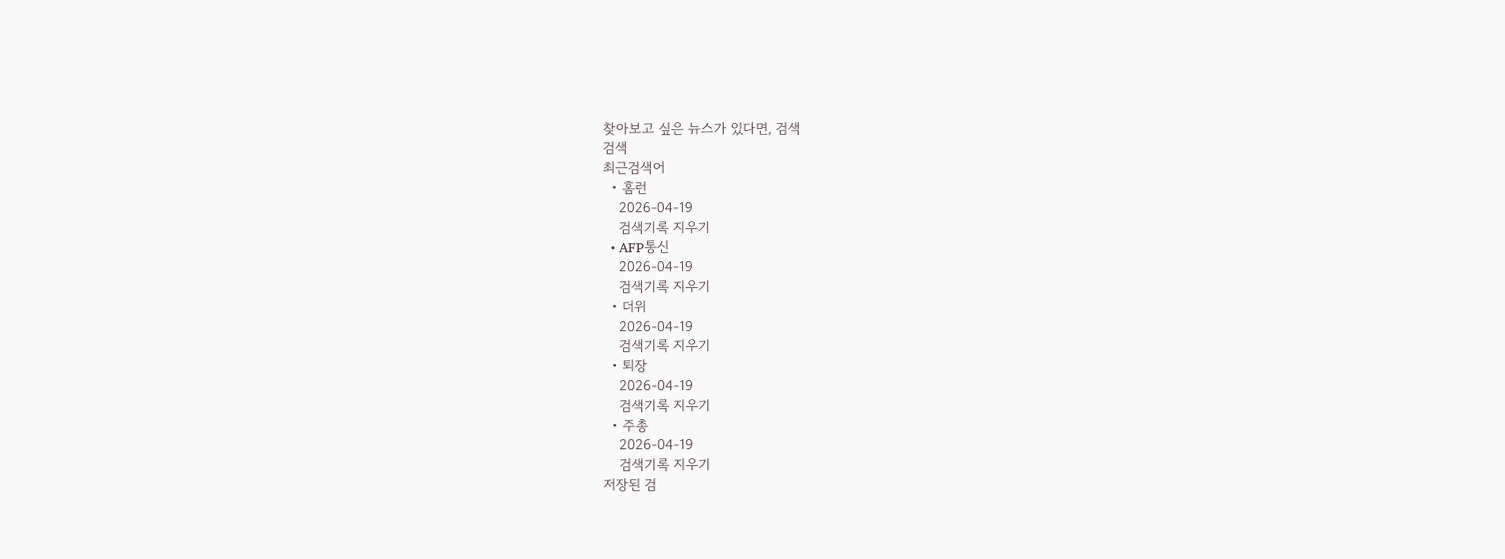찾아보고 싶은 뉴스가 있다면, 검색
검색
최근검색어
  • 홈런
    2026-04-19
    검색기록 지우기
  • AFP통신
    2026-04-19
    검색기록 지우기
  • 더위
    2026-04-19
    검색기록 지우기
  • 퇴장
    2026-04-19
    검색기록 지우기
  • 주총
    2026-04-19
    검색기록 지우기
저장된 검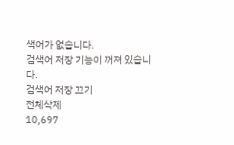색어가 없습니다.
검색어 저장 기능이 꺼져 있습니다.
검색어 저장 끄기
전체삭제
10,697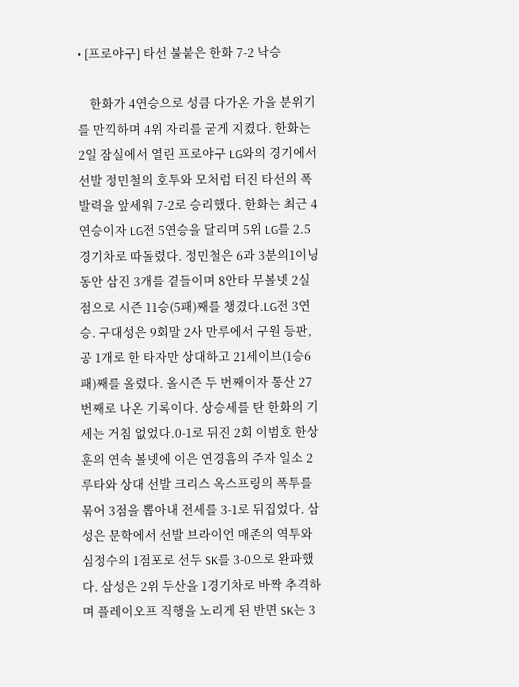• [프로야구] 타선 불붙은 한화 7-2 낙승

    한화가 4연승으로 성큼 다가온 가을 분위기를 만끽하며 4위 자리를 굳게 지켰다. 한화는 2일 잠실에서 열린 프로야구 LG와의 경기에서 선발 정민철의 호투와 모처럼 터진 타선의 폭발력을 앞세워 7-2로 승리했다. 한화는 최근 4연승이자 LG전 5연승을 달리며 5위 LG를 2.5경기차로 따돌렸다. 정민철은 6과 3분의1이닝 동안 삼진 3개를 곁들이며 8안타 무볼넷 2실점으로 시즌 11승(5패)째를 챙겼다.LG전 3연승. 구대성은 9회말 2사 만루에서 구원 등판, 공 1개로 한 타자만 상대하고 21세이브(1승6패)째를 올렸다. 올시즌 두 번째이자 통산 27번째로 나온 기록이다. 상승세를 탄 한화의 기세는 거침 없었다.0-1로 뒤진 2회 이범호 한상훈의 연속 볼넷에 이은 연경흠의 주자 일소 2루타와 상대 선발 크리스 옥스프링의 폭투를 묶어 3점을 뽑아내 전세를 3-1로 뒤집었다. 삼성은 문학에서 선발 브라이언 매존의 역투와 심정수의 1점포로 선두 SK를 3-0으로 완파했다. 삼성은 2위 두산을 1경기차로 바짝 추격하며 플레이오프 직행을 노리게 된 반면 SK는 3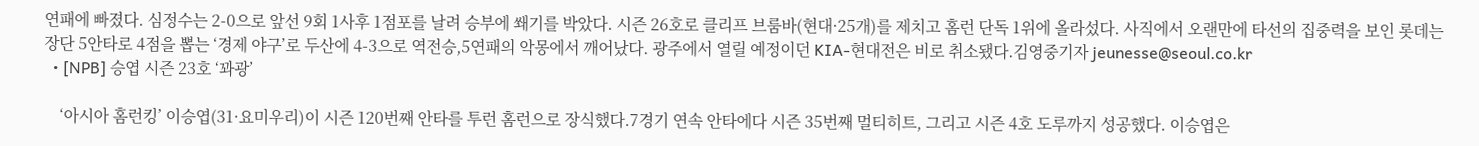연패에 빠졌다. 심정수는 2-0으로 앞선 9회 1사후 1점포를 날려 승부에 쐐기를 박았다. 시즌 26호로 클리프 브룸바(현대·25개)를 제치고 홈런 단독 1위에 올라섰다. 사직에서 오랜만에 타선의 집중력을 보인 롯데는 장단 5안타로 4점을 뽑는 ‘경제 야구’로 두산에 4-3으로 역전승,5연패의 악몽에서 깨어났다. 광주에서 열릴 예정이던 KIA-현대전은 비로 취소됐다.김영중기자 jeunesse@seoul.co.kr
  • [NPB] 승엽 시즌 23호 ‘꽈광’

    ‘아시아 홈런킹’ 이승엽(31·요미우리)이 시즌 120번째 안타를 투런 홈런으로 장식했다.7경기 연속 안타에다 시즌 35번째 멀티히트, 그리고 시즌 4호 도루까지 성공했다. 이승엽은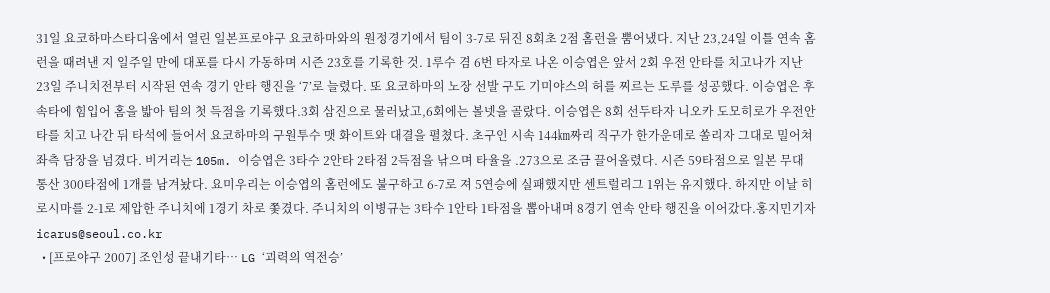31일 요코하마스타디움에서 열린 일본프로야구 요코하마와의 원정경기에서 팀이 3-7로 뒤진 8회초 2점 홈런을 뿜어냈다. 지난 23,24일 이틀 연속 홈런을 때려낸 지 일주일 만에 대포를 다시 가동하며 시즌 23호를 기록한 것. 1루수 겸 6번 타자로 나온 이승엽은 앞서 2회 우전 안타를 치고나가 지난 23일 주니치전부터 시작된 연속 경기 안타 행진을 ‘7’로 늘렸다. 또 요코하마의 노장 선발 구도 기미야스의 허를 찌르는 도루를 성공했다. 이승엽은 후속타에 힘입어 홈을 밟아 팀의 첫 득점을 기록했다.3회 삼진으로 물러났고,6회에는 볼넷을 골랐다. 이승엽은 8회 선두타자 니오카 도모히로가 우전안타를 치고 나간 뒤 타석에 들어서 요코하마의 구원투수 맷 화이트와 대결을 펼쳤다. 초구인 시속 144㎞짜리 직구가 한가운데로 쏠리자 그대로 밀어쳐 좌측 담장을 넘겼다. 비거리는 105m. 이승엽은 3타수 2안타 2타점 2득점을 낚으며 타율을 .273으로 조금 끌어올렸다. 시즌 59타점으로 일본 무대 통산 300타점에 1개를 남겨놨다. 요미우리는 이승엽의 홈런에도 불구하고 6-7로 져 5연승에 실패했지만 센트럴리그 1위는 유지했다. 하지만 이날 히로시마를 2-1로 제압한 주니치에 1경기 차로 쫓겼다. 주니치의 이병규는 3타수 1안타 1타점을 뽑아내며 8경기 연속 안타 행진을 이어갔다.홍지민기자 icarus@seoul.co.kr
  • [프로야구 2007] 조인성 끝내기타… LG ‘괴력의 역전승’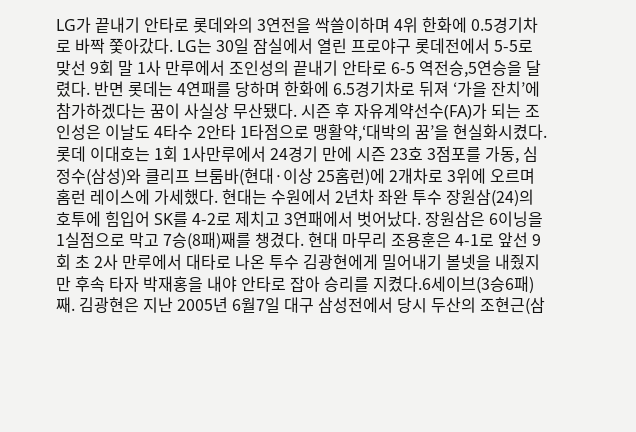LG가 끝내기 안타로 롯데와의 3연전을 싹쓸이하며 4위 한화에 0.5경기차로 바짝 쫓아갔다. LG는 30일 잠실에서 열린 프로야구 롯데전에서 5-5로 맞선 9회 말 1사 만루에서 조인성의 끝내기 안타로 6-5 역전승,5연승을 달렸다. 반면 롯데는 4연패를 당하며 한화에 6.5경기차로 뒤져 ‘가을 잔치’에 참가하겠다는 꿈이 사실상 무산됐다. 시즌 후 자유계약선수(FA)가 되는 조인성은 이날도 4타수 2안타 1타점으로 맹활약,‘대박의 꿈’을 현실화시켰다. 롯데 이대호는 1회 1사만루에서 24경기 만에 시즌 23호 3점포를 가동, 심정수(삼성)와 클리프 브룸바(현대·이상 25홈런)에 2개차로 3위에 오르며 홈런 레이스에 가세했다. 현대는 수원에서 2년차 좌완 투수 장원삼(24)의 호투에 힘입어 SK를 4-2로 제치고 3연패에서 벗어났다. 장원삼은 6이닝을 1실점으로 막고 7승(8패)째를 챙겼다. 현대 마무리 조용훈은 4-1로 앞선 9회 초 2사 만루에서 대타로 나온 투수 김광현에게 밀어내기 볼넷을 내줬지만 후속 타자 박재홍을 내야 안타로 잡아 승리를 지켰다.6세이브(3승6패)째. 김광현은 지난 2005년 6월7일 대구 삼성전에서 당시 두산의 조현근(삼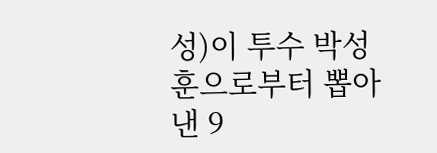성)이 투수 박성훈으로부터 뽑아낸 9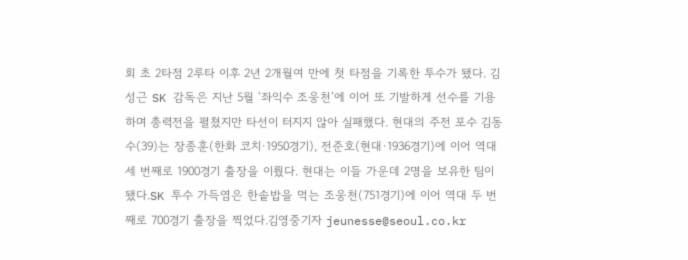회 초 2타점 2루타 이후 2년 2개월여 만에 첫 타점을 기록한 투수가 됐다. 김성근 SK 감독은 지난 5월 ‘좌익수 조웅천’에 이어 또 기발하게 선수를 기용하며 총력전을 펼쳤지만 타선이 터지지 않아 실패했다. 현대의 주전 포수 김동수(39)는 장종훈(한화 코치·1950경기), 전준호(현대·1936경기)에 이어 역대 세 번째로 1900경기 출장을 이뤘다. 현대는 이들 가운데 2명을 보유한 팀이 됐다.SK 투수 가득염은 한솥밥을 먹는 조웅천(751경기)에 이어 역대 두 번째로 700경기 출장을 찍었다.김영중기자 jeunesse@seoul.co.kr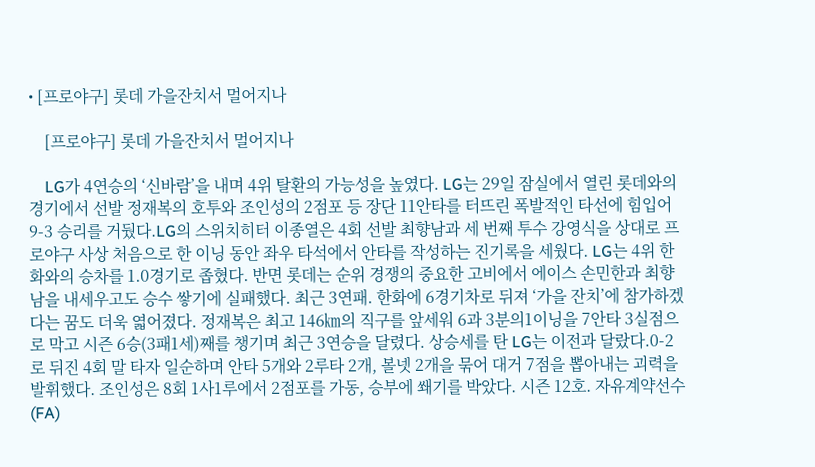• [프로야구] 롯데 가을잔치서 멀어지나

    [프로야구] 롯데 가을잔치서 멀어지나

    LG가 4연승의 ‘신바람’을 내며 4위 탈환의 가능성을 높였다. LG는 29일 잠실에서 열린 롯데와의 경기에서 선발 정재복의 호투와 조인성의 2점포 등 장단 11안타를 터뜨린 폭발적인 타선에 힘입어 9-3 승리를 거뒀다.LG의 스위치히터 이종열은 4회 선발 최향남과 세 번째 투수 강영식을 상대로 프로야구 사상 처음으로 한 이닝 동안 좌우 타석에서 안타를 작성하는 진기록을 세웠다. LG는 4위 한화와의 승차를 1.0경기로 좁혔다. 반면 롯데는 순위 경쟁의 중요한 고비에서 에이스 손민한과 최향남을 내세우고도 승수 쌓기에 실패했다. 최근 3연패. 한화에 6경기차로 뒤져 ‘가을 잔치’에 참가하겠다는 꿈도 더욱 엷어졌다. 정재복은 최고 146㎞의 직구를 앞세워 6과 3분의1이닝을 7안타 3실점으로 막고 시즌 6승(3패1세)째를 챙기며 최근 3연승을 달렸다. 상승세를 탄 LG는 이전과 달랐다.0-2로 뒤진 4회 말 타자 일순하며 안타 5개와 2루타 2개, 볼넷 2개을 묶어 대거 7점을 뽑아내는 괴력을 발휘했다. 조인성은 8회 1사1루에서 2점포를 가동, 승부에 쐐기를 박았다. 시즌 12호. 자유계약선수(FA)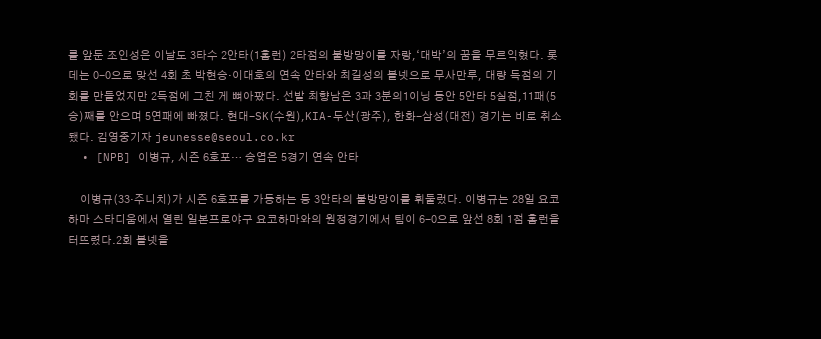를 앞둔 조인성은 이날도 3타수 2안타(1홈런) 2타점의 불방망이를 자랑,‘대박’의 꿈을 무르익혔다. 롯데는 0-0으로 맞선 4회 초 박현승·이대호의 연속 안타와 최길성의 볼넷으로 무사만루, 대량 득점의 기회를 만들었지만 2득점에 그친 게 뼈아팠다. 선발 최향남은 3과 3분의1이닝 동안 5안타 5실점,11패(5승)째를 안으며 5연패에 빠졌다. 현대-SK(수원),KIA-두산(광주), 한화-삼성(대전) 경기는 비로 취소됐다. 김영중기자 jeunesse@seoul.co.kr
  • [NPB] 이병규, 시즌 6호포… 승엽은 5경기 연속 안타

    이병규(33·주니치)가 시즌 6호포를 가동하는 등 3안타의 불방망이를 휘둘렀다. 이병규는 28일 요코하마 스타디움에서 열린 일본프로야구 요코하마와의 원정경기에서 팀이 6-0으로 앞선 8회 1점 홈런을 터뜨렸다.2회 볼넷을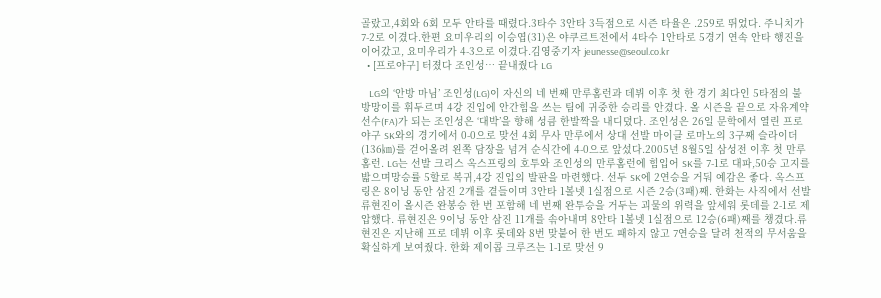골랐고,4회와 6회 모두 안타를 때렸다.3타수 3안타 3득점으로 시즌 타율은 .259로 뛰었다. 주니치가 7-2로 이겼다.한편 요미우리의 이승엽(31)은 야쿠르트전에서 4타수 1안타로 5경기 연속 안타 행진을 이어갔고, 요미우리가 4-3으로 이겼다.김영중기자 jeunesse@seoul.co.kr
  • [프로야구] 터졌다 조인성… 끝내줬다 LG

    LG의 ‘안방 마님’ 조인성(LG)이 자신의 네 번째 만루홈런과 데뷔 이후 첫 한 경기 최다인 5타점의 불방망이를 휘두르며 4강 진입에 안간힘을 쓰는 팀에 귀중한 승리를 안겼다. 올 시즌을 끝으로 자유계약선수(FA)가 되는 조인성은 ‘대박’을 향해 성큼 한발짝을 내디뎠다. 조인성은 26일 문학에서 열린 프로야구 SK와의 경기에서 0-0으로 맞선 4회 무사 만루에서 상대 선발 마이클 로마노의 3구째 슬라이더(136㎞)를 걷어올려 왼쪽 담장을 넘겨 순식간에 4-0으로 앞섰다.2005년 8월5일 삼성전 이후 첫 만루홈런. LG는 선발 크리스 옥스프링의 호투와 조인성의 만루홈런에 힘입어 SK를 7-1로 대파,50승 고지를 밟으며망승률 5할로 복귀,4강 진입의 발판을 마련했다. 선두 SK에 2연승을 거둬 예감은 좋다. 옥스프링은 8이닝 동안 삼진 2개를 곁들이며 3안타 1볼넷 1실점으로 시즌 2승(3패)째. 한화는 사직에서 선발 류현진이 올시즌 완봉승 한 번 포함해 네 번째 완투승을 거두는 괴물의 위력을 앞세워 롯데를 2-1로 제압했다. 류현진은 9이닝 동안 삼진 11개를 솎아내며 8안타 1볼넷 1실점으로 12승(6패)째를 챙겼다.류현진은 지난해 프로 데뷔 이후 롯데와 8번 맞붙어 한 번도 패하지 않고 7연승을 달려 천적의 무서움을 확실하게 보여줬다. 한화 제이콥 크루즈는 1-1로 맞선 9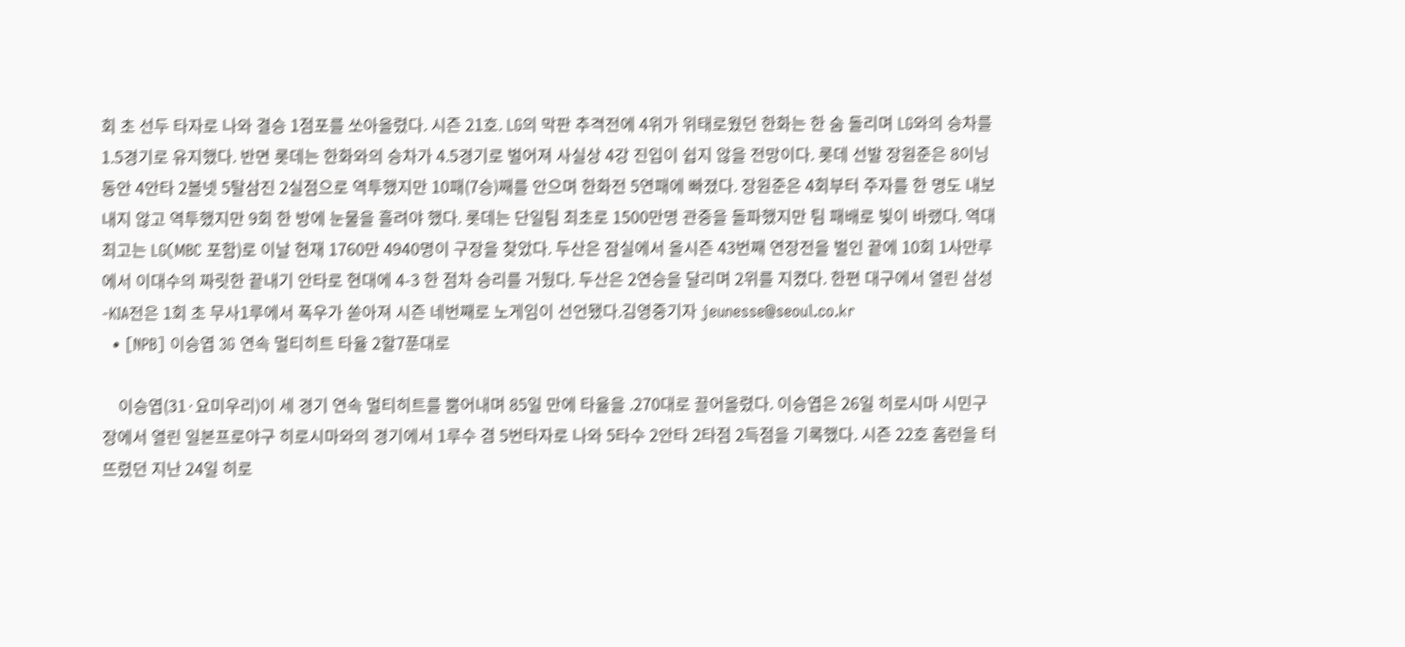회 초 선두 타자로 나와 결승 1점포를 쏘아올렸다. 시즌 21호. LG의 막판 추격전에 4위가 위태로웠던 한화는 한 숨 돌리며 LG와의 승차를 1.5경기로 유지했다. 반면 롯데는 한화와의 승차가 4.5경기로 벌어져 사실상 4강 진입이 쉽지 않을 전망이다. 롯데 선발 장원준은 8이닝 동안 4안타 2볼넷 5탈삼진 2실점으로 역투했지만 10패(7승)째를 안으며 한화전 5연패에 빠졌다. 장원준은 4회부터 주자를 한 명도 내보내지 않고 역투했지만 9회 한 방에 눈물을 흘려야 했다. 롯데는 단일팀 최초로 1500만명 관중을 돌파했지만 팀 패배로 빛이 바랬다. 역대 최고는 LG(MBC 포함)로 이날 현재 1760만 4940명이 구장을 찾았다. 두산은 잠실에서 올시즌 43번째 연장전을 벌인 끝에 10회 1사만루에서 이대수의 짜릿한 끝내기 안타로 현대에 4-3 한 점차 승리를 거뒀다. 두산은 2연승을 달리며 2위를 지켰다. 한편 대구에서 열린 삼성-KIA전은 1회 초 무사1루에서 폭우가 쏟아져 시즌 네번째로 노게임이 선언됐다.김영중기자 jeunesse@seoul.co.kr
  • [NPB] 이승엽 3G 연속 멀티히트 타율 2할7푼대로

    이승엽(31·요미우리)이 세 경기 연속 멀티히트를 뿜어내며 85일 만에 타율을 .270대로 끌어올렸다. 이승엽은 26일 히로시마 시민구장에서 열린 일본프로야구 히로시마와의 경기에서 1루수 겸 5번타자로 나와 5타수 2안타 2타점 2득점을 기록했다. 시즌 22호 홈런을 터뜨렸던 지난 24일 히로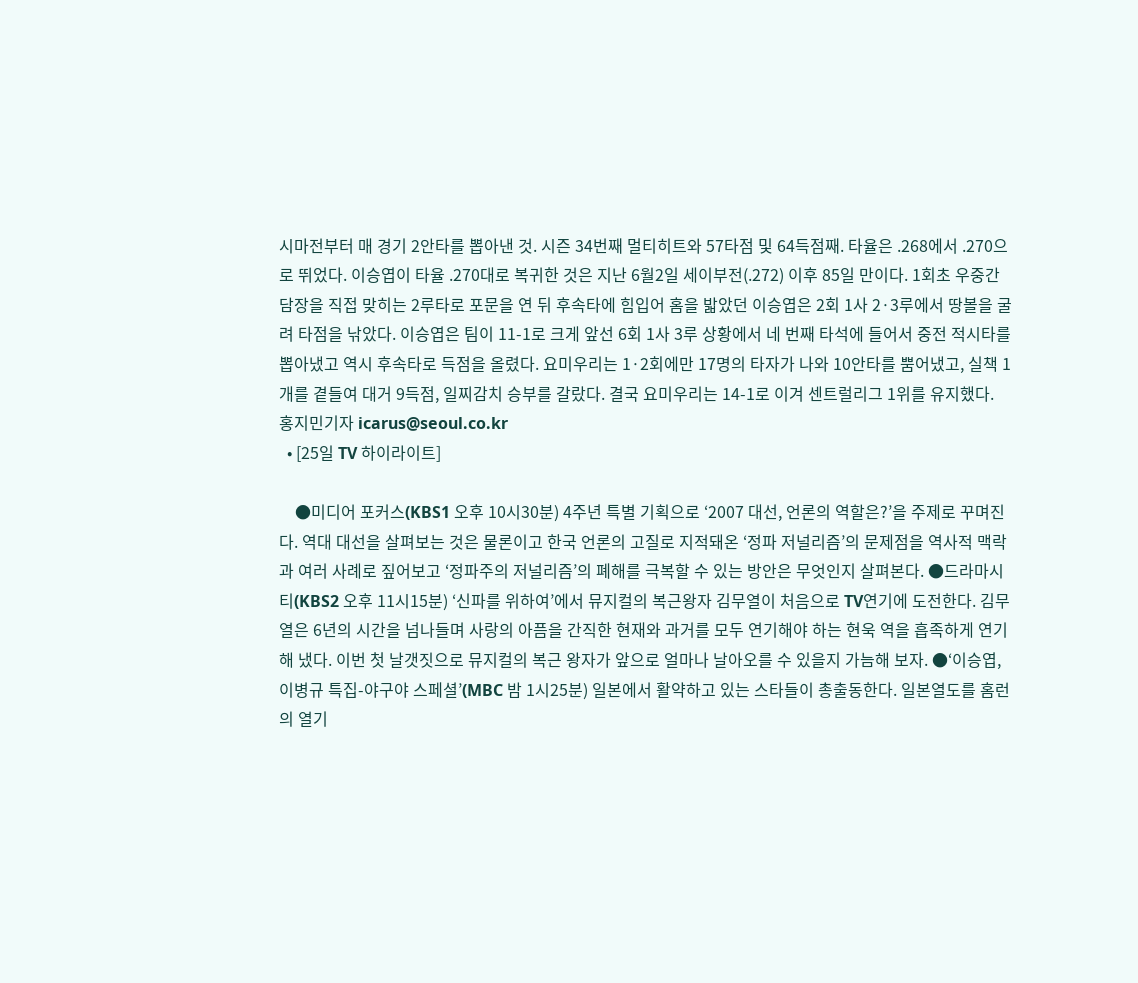시마전부터 매 경기 2안타를 뽑아낸 것. 시즌 34번째 멀티히트와 57타점 및 64득점째. 타율은 .268에서 .270으로 뛰었다. 이승엽이 타율 .270대로 복귀한 것은 지난 6월2일 세이부전(.272) 이후 85일 만이다. 1회초 우중간 담장을 직접 맞히는 2루타로 포문을 연 뒤 후속타에 힘입어 홈을 밟았던 이승엽은 2회 1사 2·3루에서 땅볼을 굴려 타점을 낚았다. 이승엽은 팀이 11-1로 크게 앞선 6회 1사 3루 상황에서 네 번째 타석에 들어서 중전 적시타를 뽑아냈고 역시 후속타로 득점을 올렸다. 요미우리는 1·2회에만 17명의 타자가 나와 10안타를 뿜어냈고, 실책 1개를 곁들여 대거 9득점, 일찌감치 승부를 갈랐다. 결국 요미우리는 14-1로 이겨 센트럴리그 1위를 유지했다. 홍지민기자 icarus@seoul.co.kr
  • [25일 TV 하이라이트]

    ●미디어 포커스(KBS1 오후 10시30분) 4주년 특별 기획으로 ‘2007 대선, 언론의 역할은?’을 주제로 꾸며진다. 역대 대선을 살펴보는 것은 물론이고 한국 언론의 고질로 지적돼온 ‘정파 저널리즘’의 문제점을 역사적 맥락과 여러 사례로 짚어보고 ‘정파주의 저널리즘’의 폐해를 극복할 수 있는 방안은 무엇인지 살펴본다. ●드라마시티(KBS2 오후 11시15분) ‘신파를 위하여’에서 뮤지컬의 복근왕자 김무열이 처음으로 TV연기에 도전한다. 김무열은 6년의 시간을 넘나들며 사랑의 아픔을 간직한 현재와 과거를 모두 연기해야 하는 현욱 역을 흡족하게 연기해 냈다. 이번 첫 날갯짓으로 뮤지컬의 복근 왕자가 앞으로 얼마나 날아오를 수 있을지 가늠해 보자. ●‘이승엽, 이병규 특집-야구야 스페셜’(MBC 밤 1시25분) 일본에서 활약하고 있는 스타들이 총출동한다. 일본열도를 홈런의 열기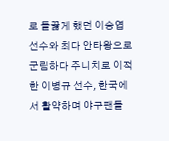로 들끓게 했던 이승엽 선수와 최다 안타왕으로 군림하다 주니치로 이적한 이병규 선수, 한국에서 활약하며 야구팬들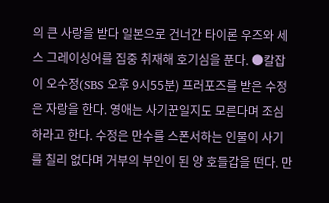의 큰 사랑을 받다 일본으로 건너간 타이론 우즈와 세스 그레이싱어를 집중 취재해 호기심을 푼다. ●칼잡이 오수정(SBS 오후 9시55분) 프러포즈를 받은 수정은 자랑을 한다. 영애는 사기꾼일지도 모른다며 조심하라고 한다. 수정은 만수를 스폰서하는 인물이 사기를 칠리 없다며 거부의 부인이 된 양 호들갑을 떤다. 만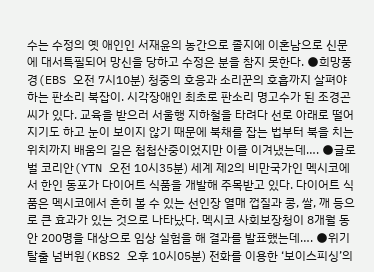수는 수정의 옛 애인인 서재윤의 농간으로 졸지에 이혼남으로 신문에 대서특필되어 망신을 당하고 수정은 분을 참지 못한다. ●희망풍경(EBS 오전 7시10분) 청중의 호응과 소리꾼의 호흡까지 살펴야 하는 판소리 북잡이. 시각장애인 최초로 판소리 명고수가 된 조경곤 씨가 있다. 교육을 받으러 서울행 지하철을 타려다 선로 아래로 떨어지기도 하고 눈이 보이지 않기 때문에 북채를 잡는 법부터 북을 치는 위치까지 배움의 길은 첩첩산중이었지만 이를 이겨냈는데…. ●글로벌 코리안(YTN 오전 10시35분) 세계 제2의 비만국가인 멕시코에서 한인 동포가 다이어트 식품을 개발해 주목받고 있다. 다이어트 식품은 멕시코에서 흔히 볼 수 있는 선인장 열매 껍질과 콩, 쌀, 깨 등으로 큰 효과가 있는 것으로 나타났다. 멕시코 사회보장청이 8개월 동안 200명을 대상으로 임상 실험을 해 결과를 발표했는데…. ●위기탈출 넘버원(KBS2 오후 10시05분) 전화를 이용한 ‘보이스피싱’의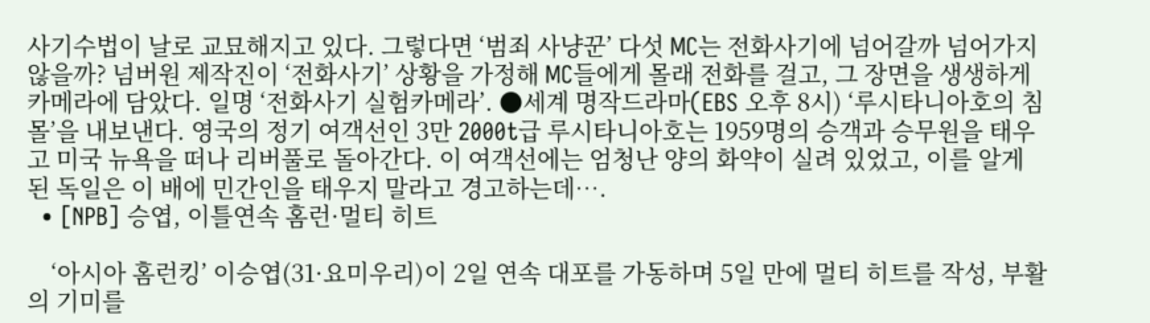사기수법이 날로 교묘해지고 있다. 그렇다면 ‘범죄 사냥꾼’ 다섯 MC는 전화사기에 넘어갈까 넘어가지 않을까? 넘버원 제작진이 ‘전화사기’ 상황을 가정해 MC들에게 몰래 전화를 걸고, 그 장면을 생생하게 카메라에 담았다. 일명 ‘전화사기 실험카메라’. ●세계 명작드라마(EBS 오후 8시) ‘루시타니아호의 침몰’을 내보낸다. 영국의 정기 여객선인 3만 2000t급 루시타니아호는 1959명의 승객과 승무원을 태우고 미국 뉴욕을 떠나 리버풀로 돌아간다. 이 여객선에는 엄청난 양의 화약이 실려 있었고, 이를 알게 된 독일은 이 배에 민간인을 태우지 말라고 경고하는데….
  • [NPB] 승엽, 이틀연속 홈런·멀티 히트

    ‘아시아 홈런킹’ 이승엽(31·요미우리)이 2일 연속 대포를 가동하며 5일 만에 멀티 히트를 작성, 부활의 기미를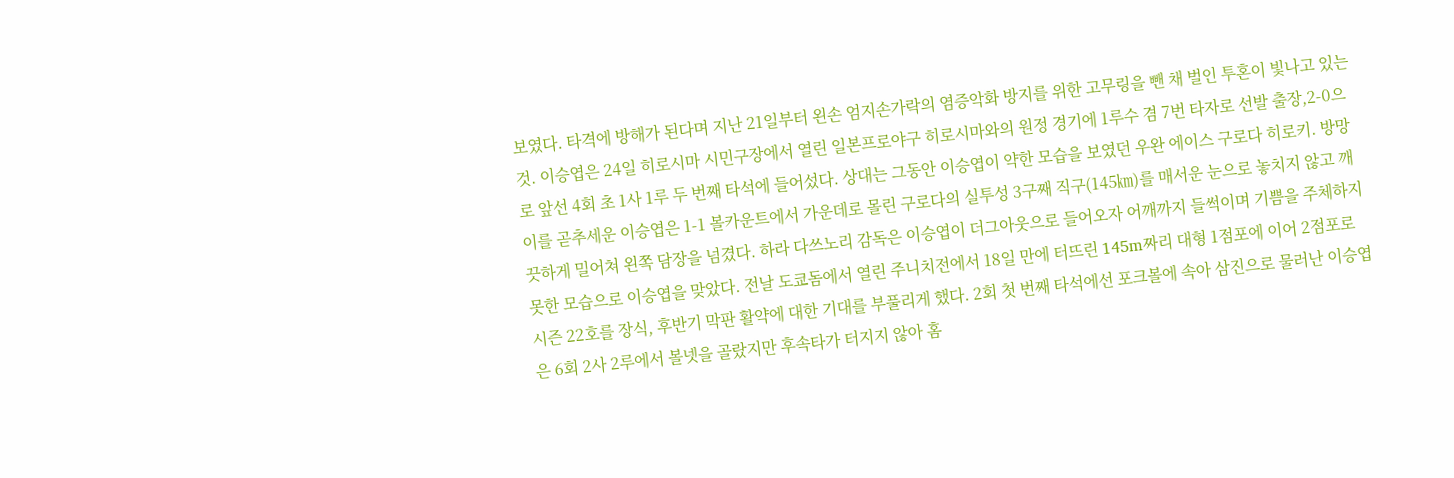보였다. 타격에 방해가 된다며 지난 21일부터 왼손 엄지손가락의 염증악화 방지를 위한 고무링을 뺀 채 벌인 투혼이 빛나고 있는 것. 이승엽은 24일 히로시마 시민구장에서 열린 일본프로야구 히로시마와의 원정 경기에 1루수 겸 7번 타자로 선발 출장,2-0으로 앞선 4회 초 1사 1루 두 번째 타석에 들어섰다. 상대는 그동안 이승엽이 약한 모습을 보였던 우완 에이스 구로다 히로키. 방망이를 곧추세운 이승엽은 1-1 볼카운트에서 가운데로 몰린 구로다의 실투성 3구째 직구(145㎞)를 매서운 눈으로 놓치지 않고 깨끗하게 밀어쳐 왼쪽 담장을 넘겼다. 하라 다쓰노리 감독은 이승엽이 더그아웃으로 들어오자 어깨까지 들썩이며 기쁨을 주체하지 못한 모습으로 이승엽을 맞았다. 전날 도쿄돔에서 열린 주니치전에서 18일 만에 터뜨린 145m짜리 대형 1점포에 이어 2점포로 시즌 22호를 장식, 후반기 막판 활약에 대한 기대를 부풀리게 했다. 2회 첫 번째 타석에선 포크볼에 속아 삼진으로 물러난 이승엽은 6회 2사 2루에서 볼넷을 골랐지만 후속타가 터지지 않아 홈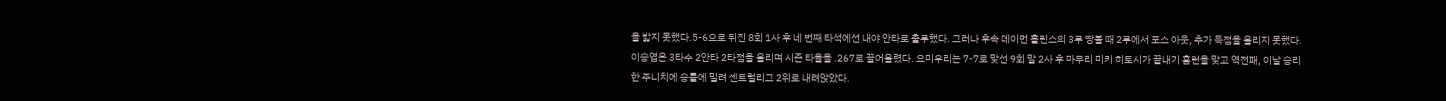을 밟지 못했다.5-6으로 뒤진 8회 1사 후 네 번째 타석에선 내야 안타로 출루했다. 그러나 후속 데이먼 홀린스의 3루 땅볼 때 2루에서 포스 아웃, 추가 득점을 올리지 못했다. 이승엽은 3타수 2안타 2타점을 올리며 시즌 타율을 .267로 끌어올렸다. 요미우리는 7-7로 맞선 9회 말 2사 후 마무리 미키 히토시가 끝내기 홈런을 맞고 역전패, 이날 승리한 주니치에 승률에 밀려 센트럴리그 2위로 내려앉았다.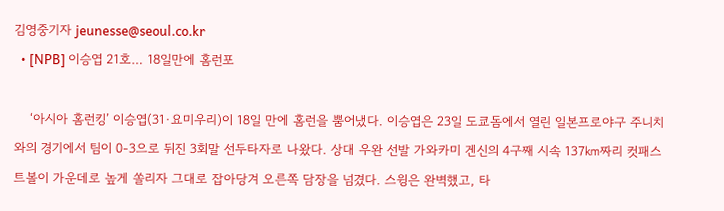김영중기자 jeunesse@seoul.co.kr
  • [NPB] 이승엽 21호… 18일만에 홈런포

    ‘아시아 홈런킹’ 이승엽(31·요미우리)이 18일 만에 홈런을 뿜어냈다. 이승엽은 23일 도쿄돔에서 열린 일본프로야구 주니치와의 경기에서 팀이 0-3으로 뒤진 3회말 선두타자로 나왔다. 상대 우완 선발 가와카미 겐신의 4구째 시속 137㎞짜리 컷패스트볼이 가운데로 높게 쏠리자 그대로 잡아당겨 오른쪽 담장을 넘겼다. 스윙은 완벽했고, 타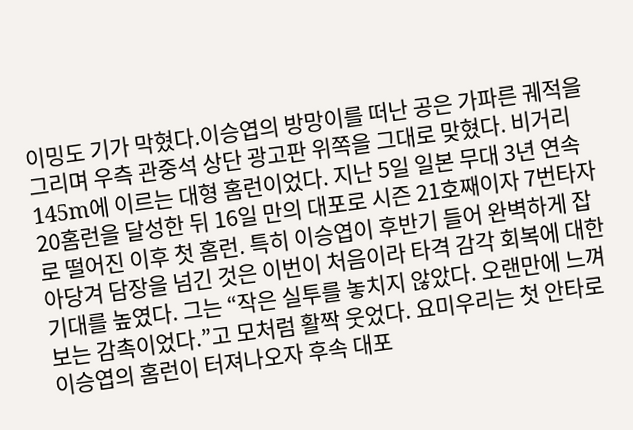이밍도 기가 막혔다.이승엽의 방망이를 떠난 공은 가파른 궤적을 그리며 우측 관중석 상단 광고판 위쪽을 그대로 맞혔다. 비거리 145m에 이르는 대형 홈런이었다. 지난 5일 일본 무대 3년 연속 20홈런을 달성한 뒤 16일 만의 대포로 시즌 21호째이자 7번타자로 떨어진 이후 첫 홈런. 특히 이승엽이 후반기 들어 완벽하게 잡아당겨 담장을 넘긴 것은 이번이 처음이라 타격 감각 회복에 대한 기대를 높였다. 그는 “작은 실투를 놓치지 않았다. 오랜만에 느껴보는 감촉이었다.”고 모처럼 활짝 웃었다. 요미우리는 첫 안타로 이승엽의 홈런이 터져나오자 후속 대포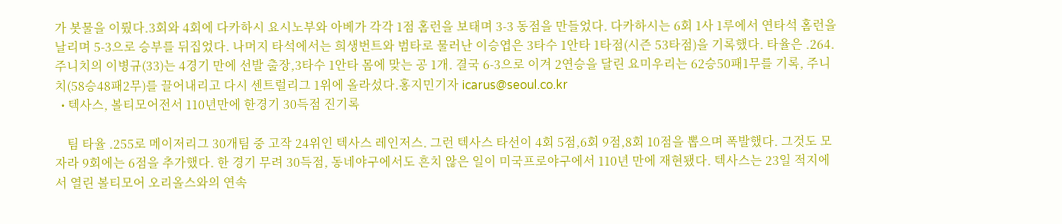가 봇물을 이뤘다.3회와 4회에 다카하시 요시노부와 아베가 각각 1점 홈런을 보태며 3-3 동점을 만들었다. 다카하시는 6회 1사 1루에서 연타석 홈런을 날리며 5-3으로 승부를 뒤집었다. 나머지 타석에서는 희생번트와 범타로 물러난 이승엽은 3타수 1안타 1타점(시즌 53타점)을 기록했다. 타율은 .264.주니치의 이병규(33)는 4경기 만에 선발 출장,3타수 1안타 몸에 맞는 공 1개. 결국 6-3으로 이겨 2연승을 달린 요미우리는 62승50패1무를 기록, 주니치(58승48패2무)를 끌어내리고 다시 센트럴리그 1위에 올라섰다.홍지민기자 icarus@seoul.co.kr
  • 텍사스, 볼티모어전서 110년만에 한경기 30득점 진기록

    팀 타율 .255로 메이저리그 30개팀 중 고작 24위인 텍사스 레인저스. 그런 텍사스 타선이 4회 5점,6회 9점,8회 10점을 뽑으며 폭발했다. 그것도 모자라 9회에는 6점을 추가했다. 한 경기 무려 30득점, 동네야구에서도 흔치 않은 일이 미국프로야구에서 110년 만에 재현됐다. 텍사스는 23일 적지에서 열린 볼티모어 오리올스와의 연속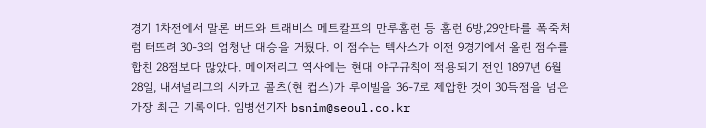경기 1차전에서 말론 버드와 트래비스 메트칼프의 만루홈런 등 홈런 6방,29안타를 폭죽처럼 터뜨려 30-3의 엄청난 대승을 거뒀다. 이 점수는 텍사스가 이전 9경기에서 올린 점수를 합친 28점보다 많았다. 메이저리그 역사에는 현대 야구규칙이 적용되기 전인 1897년 6월28일, 내셔널리그의 시카고 콜츠(현 컵스)가 루이빌을 36-7로 제압한 것이 30득점을 넘은 가장 최근 기록이다. 임병선기자 bsnim@seoul.co.kr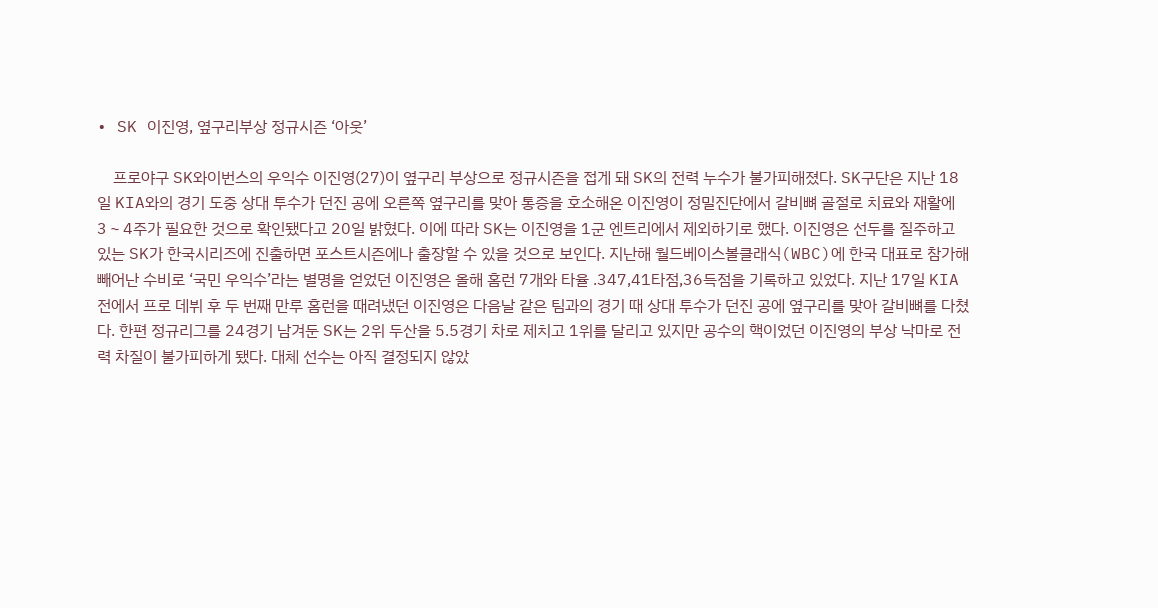• SK 이진영, 옆구리부상 정규시즌 ‘아웃’

    프로야구 SK와이번스의 우익수 이진영(27)이 옆구리 부상으로 정규시즌을 접게 돼 SK의 전력 누수가 불가피해졌다. SK구단은 지난 18일 KIA와의 경기 도중 상대 투수가 던진 공에 오른쪽 옆구리를 맞아 통증을 호소해온 이진영이 정밀진단에서 갈비뼈 골절로 치료와 재활에 3∼4주가 필요한 것으로 확인됐다고 20일 밝혔다. 이에 따라 SK는 이진영을 1군 엔트리에서 제외하기로 했다. 이진영은 선두를 질주하고 있는 SK가 한국시리즈에 진출하면 포스트시즌에나 출장할 수 있을 것으로 보인다. 지난해 월드베이스볼클래식(WBC)에 한국 대표로 참가해 빼어난 수비로 ‘국민 우익수’라는 별명을 얻었던 이진영은 올해 홈런 7개와 타율 .347,41타점,36득점을 기록하고 있었다. 지난 17일 KIA전에서 프로 데뷔 후 두 번째 만루 홈런을 때려냈던 이진영은 다음날 같은 팀과의 경기 때 상대 투수가 던진 공에 옆구리를 맞아 갈비뼈를 다쳤다. 한편 정규리그를 24경기 남겨둔 SK는 2위 두산을 5.5경기 차로 제치고 1위를 달리고 있지만 공수의 핵이었던 이진영의 부상 낙마로 전력 차질이 불가피하게 됐다. 대체 선수는 아직 결정되지 않았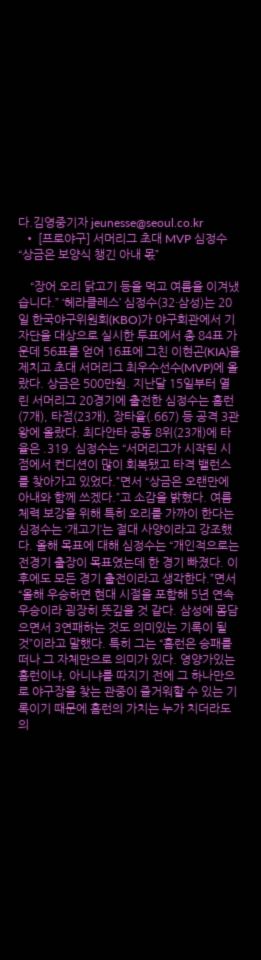다.김영중기자 jeunesse@seoul.co.kr
  • [프로야구] 서머리그 초대 MVP 심정수 “상금은 보양식 챙긴 아내 몫”

    “장어 오리 닭고기 등을 먹고 여름을 이겨냈습니다.” ‘헤라클레스’ 심정수(32·삼성)는 20일 한국야구위원회(KBO)가 야구회관에서 기자단을 대상으로 실시한 투표에서 총 84표 가운데 56표를 얻어 16표에 그친 이현곤(KIA)을 제치고 초대 서머리그 최우수선수(MVP)에 올랐다. 상금은 500만원. 지난달 15일부터 열린 서머리그 20경기에 출전한 심정수는 홈런(7개), 타점(23개), 장타율(.667) 등 공격 3관왕에 올랐다. 최다안타 공동 8위(23개)에 타율은 .319. 심정수는 “서머리그가 시작된 시점에서 컨디션이 많이 회복됐고 타격 밸런스를 찾아가고 있었다.”면서 “상금은 오랜만에 아내와 함께 쓰겠다.”고 소감을 밝혔다. 여름 체력 보강을 위해 특히 오리를 가까이 한다는 심정수는 ‘개고기’는 절대 사양이라고 강조했다. 올해 목표에 대해 심정수는 “개인적으로는 전경기 출장이 목표였는데 한 경기 빠졌다. 이후에도 모든 경기 출전이라고 생각한다.”면서 “올해 우승하면 현대 시절을 포함해 5년 연속 우승이라 굉장히 뜻깊을 것 같다. 삼성에 몸담으면서 3연패하는 것도 의미있는 기록이 될 것”이라고 말했다. 특히 그는 “홈런은 승패를 떠나 그 자체만으로 의미가 있다. 영양가있는 홈런이냐, 아니냐를 따지기 전에 그 하나만으로 야구장을 찾는 관중이 즐거워할 수 있는 기록이기 때문에 홈런의 가치는 누가 치더라도 의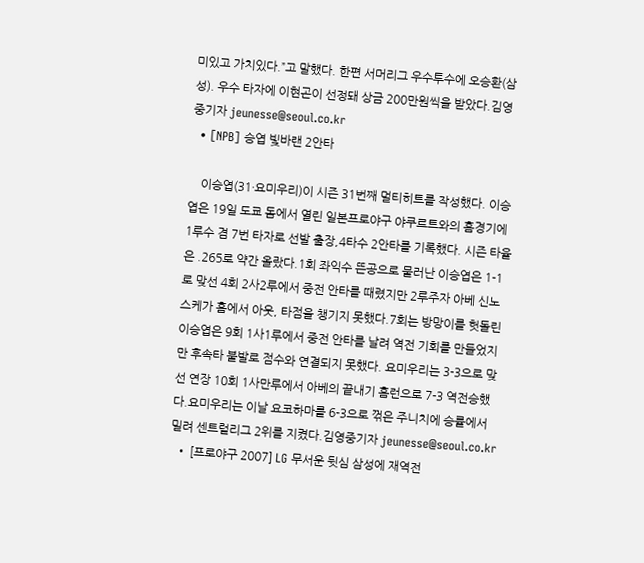미있고 가치있다.”고 말했다. 한편 서머리그 우수투수에 오승환(삼성). 우수 타자에 이현곤이 선정돼 상금 200만원씩을 받았다.김영중기자 jeunesse@seoul.co.kr
  • [NPB] 승엽 빛바랜 2안타

    이승엽(31·요미우리)이 시즌 31번째 멀티히트를 작성했다. 이승엽은 19일 도쿄 돔에서 열린 일본프로야구 야쿠르트와의 홈경기에 1루수 겸 7번 타자로 선발 출장,4타수 2안타를 기록했다. 시즌 타율은 .265로 약간 올랐다.1회 좌익수 뜬공으로 물러난 이승엽은 1-1로 맞선 4회 2사2루에서 중전 안타를 때렸지만 2루주자 아베 신노스케가 홈에서 아웃, 타점을 챙기지 못했다.7회는 방망이를 헛돌린 이승엽은 9회 1사1루에서 중전 안타를 날려 역전 기회를 만들었지만 후속타 불발로 점수와 연결되지 못했다. 요미우리는 3-3으로 맞선 연장 10회 1사만루에서 아베의 끝내기 홈런으로 7-3 역전승했다.요미우리는 이날 요코하마를 6-3으로 꺾은 주니치에 승률에서 밀려 센트럴리그 2위를 지켰다.김영중기자 jeunesse@seoul.co.kr
  • [프로야구 2007] LG 무서운 뒷심 삼성에 재역전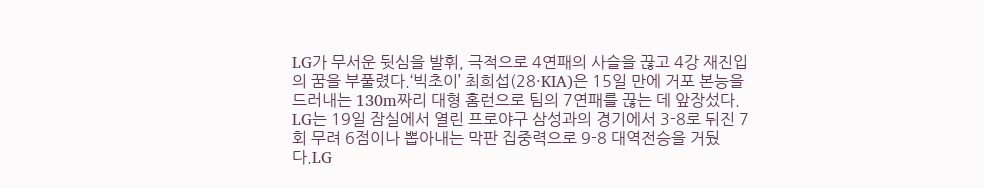LG가 무서운 뒷심을 발휘, 극적으로 4연패의 사슬을 끊고 4강 재진입의 꿈을 부풀렸다.‘빅초이’ 최희섭(28·KIA)은 15일 만에 거포 본능을 드러내는 130m짜리 대형 홈런으로 팀의 7연패를 끊는 데 앞장섰다. LG는 19일 잠실에서 열린 프로야구 삼성과의 경기에서 3-8로 뒤진 7회 무려 6점이나 뽑아내는 막판 집중력으로 9-8 대역전승을 거뒀다.LG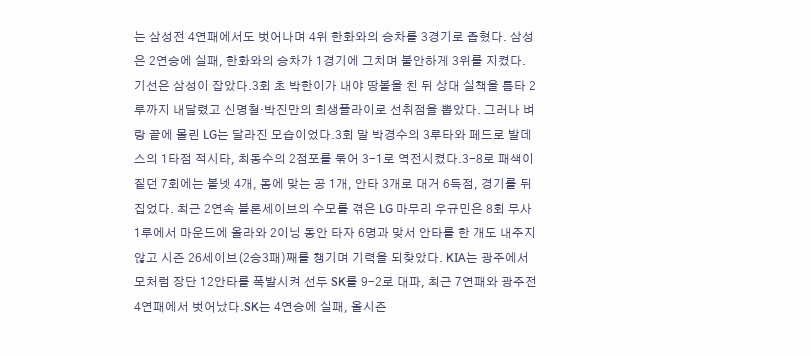는 삼성전 4연패에서도 벗어나며 4위 한화와의 승차를 3경기로 좁혔다. 삼성은 2연승에 실패, 한화와의 승차가 1경기에 그치며 불안하게 3위를 지켰다.기선은 삼성이 잡았다.3회 초 박한이가 내야 땅볼을 친 뒤 상대 실책을 틈타 2루까지 내달렸고 신명철·박진만의 희생플라이로 선취점을 뽑았다. 그러나 벼랑 끝에 몰린 LG는 달라진 모습이었다.3회 말 박경수의 3루타와 페드로 발데스의 1타점 적시타, 최동수의 2점포를 묶어 3-1로 역전시켰다.3-8로 패색이 짙던 7회에는 볼넷 4개, 몸에 맞는 공 1개, 안타 3개로 대거 6득점, 경기를 뒤집었다. 최근 2연속 블론세이브의 수모를 겪은 LG 마무리 우규민은 8회 무사 1루에서 마운드에 올라와 2이닝 동안 타자 6명과 맞서 안타를 한 개도 내주지 않고 시즌 26세이브(2승3패)째를 챙기며 기력을 되찾았다. KIA는 광주에서 모처럼 장단 12안타를 폭발시켜 선두 SK를 9-2로 대파, 최근 7연패와 광주전 4연패에서 벗어났다.SK는 4연승에 실패, 올시즌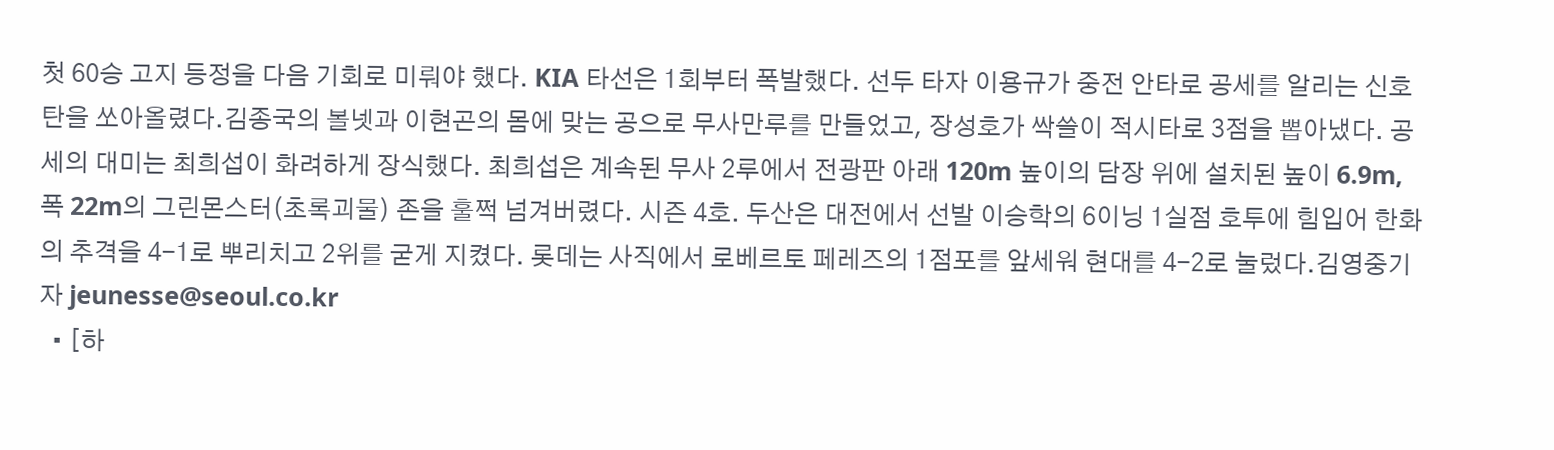첫 60승 고지 등정을 다음 기회로 미뤄야 했다. KIA 타선은 1회부터 폭발했다. 선두 타자 이용규가 중전 안타로 공세를 알리는 신호탄을 쏘아올렸다.김종국의 볼넷과 이현곤의 몸에 맞는 공으로 무사만루를 만들었고, 장성호가 싹쓸이 적시타로 3점을 뽑아냈다. 공세의 대미는 최희섭이 화려하게 장식했다. 최희섭은 계속된 무사 2루에서 전광판 아래 120m 높이의 담장 위에 설치된 높이 6.9m, 폭 22m의 그린몬스터(초록괴물) 존을 훌쩍 넘겨버렸다. 시즌 4호. 두산은 대전에서 선발 이승학의 6이닝 1실점 호투에 힘입어 한화의 추격을 4-1로 뿌리치고 2위를 굳게 지켰다. 롯데는 사직에서 로베르토 페레즈의 1점포를 앞세워 현대를 4-2로 눌렀다.김영중기자 jeunesse@seoul.co.kr
  • [하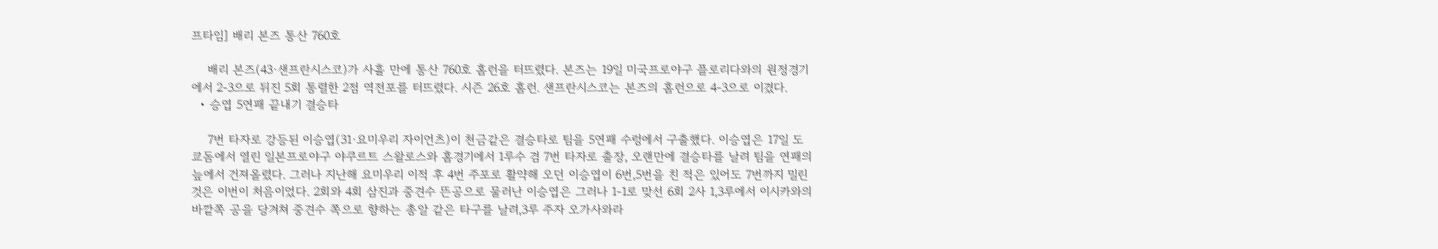프타임] 배리 본즈 통산 760호

    배리 본즈(43·샌프란시스코)가 사흘 만에 통산 760호 홈런을 터뜨렸다. 본즈는 19일 미국프로야구 플로리다와의 원정경기에서 2-3으로 뒤진 5회 통렬한 2점 역전포를 터뜨렸다. 시즌 26호 홈런. 샌프란시스코는 본즈의 홈런으로 4-3으로 이겼다.
  • 승엽 5연패 끝내기 결승타

    7번 타자로 강등된 이승엽(31·요미우리 자이언츠)이 천금같은 결승타로 팀을 5연패 수렁에서 구출했다. 이승엽은 17일 도쿄돔에서 열린 일본프로야구 야쿠르트 스왈로스와 홈경기에서 1루수 겸 7번 타자로 출장, 오랜만에 결승타를 날려 팀을 연패의 늪에서 건져올렸다. 그러나 지난해 요미우리 이적 후 4번 주포로 활약해 오던 이승엽이 6번,5번을 친 적은 있어도 7번까지 밀린 것은 이번이 처음이었다. 2회와 4회 삼진과 중견수 뜬공으로 물러난 이승엽은 그러나 1-1로 맞선 6회 2사 1,3루에서 이시카와의 바깥쪽 공을 당겨쳐 중견수 쪽으로 향하는 총알 같은 타구를 날려,3루 주자 오가사와라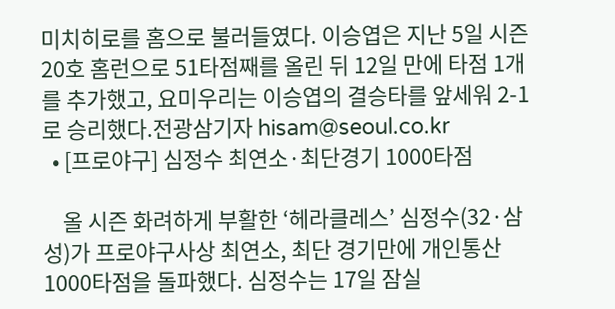미치히로를 홈으로 불러들였다. 이승엽은 지난 5일 시즌 20호 홈런으로 51타점째를 올린 뒤 12일 만에 타점 1개를 추가했고, 요미우리는 이승엽의 결승타를 앞세워 2-1로 승리했다.전광삼기자 hisam@seoul.co.kr
  • [프로야구] 심정수 최연소·최단경기 1000타점

    올 시즌 화려하게 부활한 ‘헤라클레스’ 심정수(32·삼성)가 프로야구사상 최연소, 최단 경기만에 개인통산 1000타점을 돌파했다. 심정수는 17일 잠실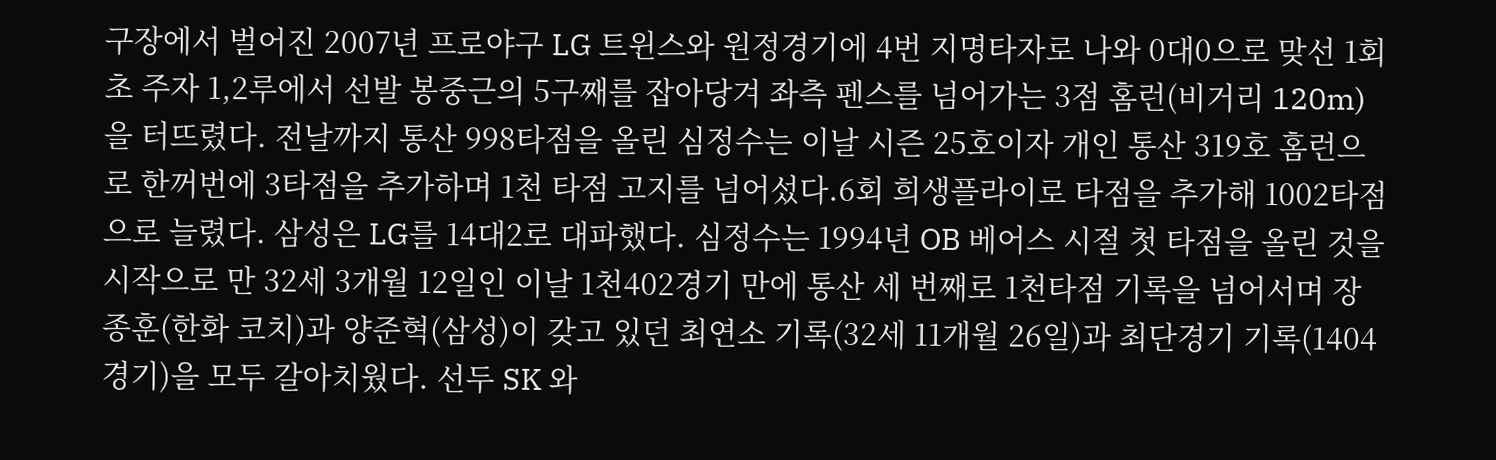구장에서 벌어진 2007년 프로야구 LG 트윈스와 원정경기에 4번 지명타자로 나와 0대0으로 맞선 1회초 주자 1,2루에서 선발 봉중근의 5구째를 잡아당겨 좌측 펜스를 넘어가는 3점 홈런(비거리 120m)을 터뜨렸다. 전날까지 통산 998타점을 올린 심정수는 이날 시즌 25호이자 개인 통산 319호 홈런으로 한꺼번에 3타점을 추가하며 1천 타점 고지를 넘어섰다.6회 희생플라이로 타점을 추가해 1002타점으로 늘렸다. 삼성은 LG를 14대2로 대파했다. 심정수는 1994년 OB 베어스 시절 첫 타점을 올린 것을 시작으로 만 32세 3개월 12일인 이날 1천402경기 만에 통산 세 번째로 1천타점 기록을 넘어서며 장종훈(한화 코치)과 양준혁(삼성)이 갖고 있던 최연소 기록(32세 11개월 26일)과 최단경기 기록(1404경기)을 모두 갈아치웠다. 선두 SK 와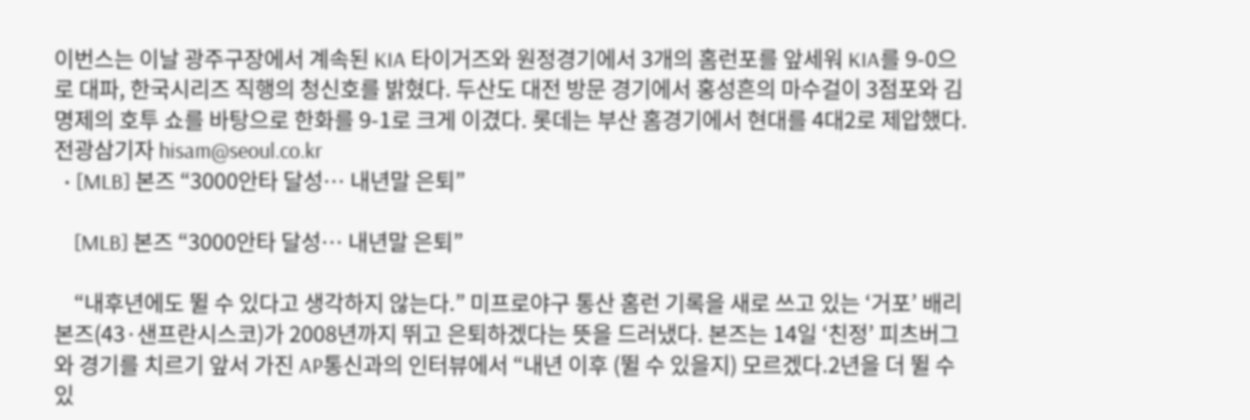이번스는 이날 광주구장에서 계속된 KIA 타이거즈와 원정경기에서 3개의 홈런포를 앞세워 KIA를 9-0으로 대파, 한국시리즈 직행의 청신호를 밝혔다. 두산도 대전 방문 경기에서 홍성흔의 마수걸이 3점포와 김명제의 호투 쇼를 바탕으로 한화를 9-1로 크게 이겼다. 롯데는 부산 홈경기에서 현대를 4대2로 제압했다. 전광삼기자 hisam@seoul.co.kr
  • [MLB] 본즈 “3000안타 달성… 내년말 은퇴”

    [MLB] 본즈 “3000안타 달성… 내년말 은퇴”

    “내후년에도 뛸 수 있다고 생각하지 않는다.” 미프로야구 통산 홈런 기록을 새로 쓰고 있는 ‘거포’ 배리 본즈(43·샌프란시스코)가 2008년까지 뛰고 은퇴하겠다는 뜻을 드러냈다. 본즈는 14일 ‘친정’ 피츠버그와 경기를 치르기 앞서 가진 AP통신과의 인터뷰에서 “내년 이후 (뛸 수 있을지) 모르겠다.2년을 더 뛸 수 있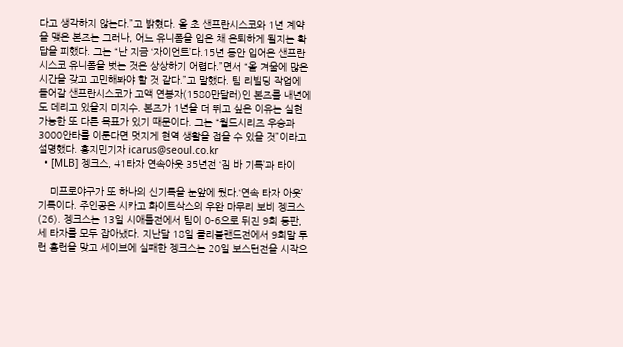다고 생각하지 않는다.”고 밝혔다. 올 초 샌프란시스코와 1년 계약을 맺은 본즈는 그러나, 어느 유니폼을 입은 채 은퇴하게 될지는 확답을 피했다. 그는 “난 지금 ‘자이언트’다.15년 동안 입어온 샌프란시스코 유니폼을 벗는 것은 상상하기 어렵다.”면서 “올 겨울에 많은 시간을 갖고 고민해봐야 할 것 같다.”고 말했다. 팀 리빌딩 작업에 들어갈 샌프란시스코가 고액 연봉자(1580만달러)인 본즈를 내년에도 데리고 있을지 미지수. 본즈가 1년을 더 뛰고 싶은 이유는 실현 가능한 또 다른 목표가 있기 때문이다. 그는 “월드시리즈 우승과 3000안타를 이룬다면 멋지게 현역 생활을 접을 수 있을 것”이라고 설명했다. 홍지민기자 icarus@seoul.co.kr
  • [MLB] 젱크스, 41타자 연속아웃 35년전 ‘짐 바 기록’과 타이

    미프로야구가 또 하나의 신기록을 눈앞에 뒀다.‘연속 타자 아웃’ 기록이다. 주인공은 시카고 화이트삭스의 우완 마무리 보비 젱크스(26). 젱크스는 13일 시애틀전에서 팀이 0-6으로 뒤진 9회 등판, 세 타자를 모두 잡아냈다. 지난달 18일 클리블랜드전에서 9회말 투런 홈런을 맞고 세이브에 실패한 젱크스는 20일 보스턴전을 시작으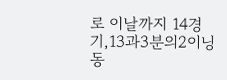로 이날까지 14경기,13과3분의2이닝 동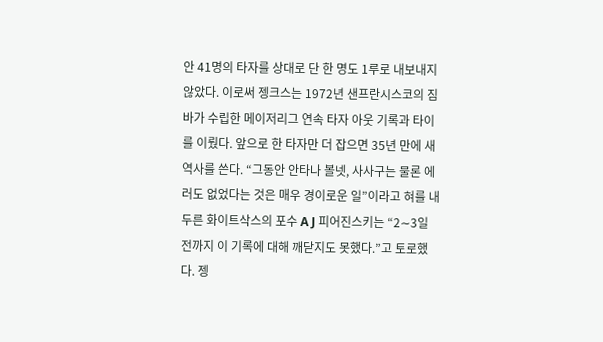안 41명의 타자를 상대로 단 한 명도 1루로 내보내지 않았다. 이로써 젱크스는 1972년 샌프란시스코의 짐 바가 수립한 메이저리그 연속 타자 아웃 기록과 타이를 이뤘다. 앞으로 한 타자만 더 잡으면 35년 만에 새 역사를 쓴다. “그동안 안타나 볼넷, 사사구는 물론 에러도 없었다는 것은 매우 경이로운 일”이라고 혀를 내두른 화이트삭스의 포수 A J 피어진스키는 “2∼3일 전까지 이 기록에 대해 깨닫지도 못했다.”고 토로했다. 젱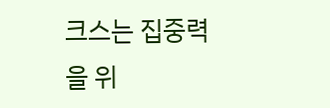크스는 집중력을 위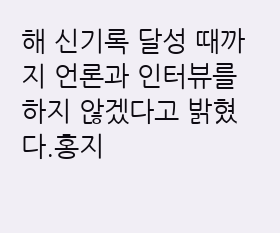해 신기록 달성 때까지 언론과 인터뷰를 하지 않겠다고 밝혔다.홍지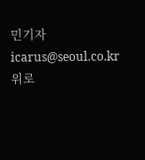민기자 icarus@seoul.co.kr
위로